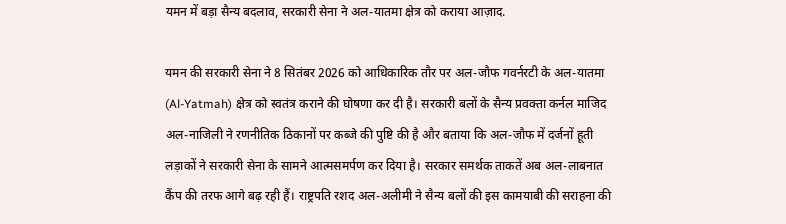यमन में बड़ा सैन्य बदलाव, सरकारी सेना ने अल-यातमा क्षेत्र को कराया आज़ाद.

यमन की सरकारी सेना ने 8 सितंबर 2026 को आधिकारिक तौर पर अल-जौफ गवर्नरटी के अल-यातमा (Al-Yatmah) क्षेत्र को स्वतंत्र कराने की घोषणा कर दी है। सरकारी बलों के सैन्य प्रवक्ता कर्नल माजिद अल-नाजिली ने रणनीतिक ठिकानों पर कब्जे की पुष्टि की है और बताया कि अल-जौफ में दर्जनों हूती लड़ाकों ने सरकारी सेना के सामने आत्मसमर्पण कर दिया है। सरकार समर्थक ताकतें अब अल-लाबनात कैंप की तरफ आगे बढ़ रही हैं। राष्ट्रपति रशद अल-अलीमी ने सैन्य बलों की इस कामयाबी की सराहना की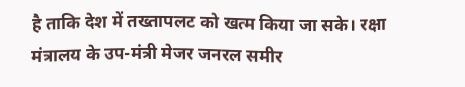है ताकि देश में तख्तापलट को खत्म किया जा सके। रक्षा मंत्रालय के उप-मंत्री मेजर जनरल समीर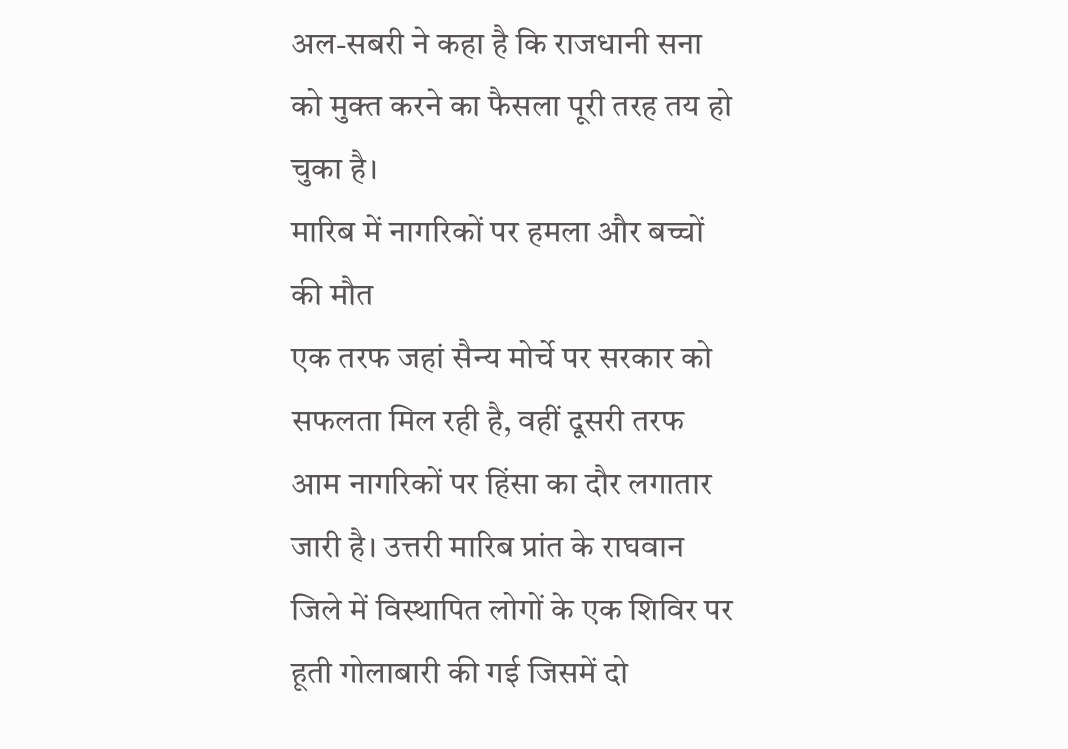अल-सबरी ने कहा है कि राजधानी सना को मुक्त करने का फैसला पूरी तरह तय हो चुका है।
मारिब में नागरिकों पर हमला और बच्चों की मौत
एक तरफ जहां सैन्य मोर्चे पर सरकार को सफलता मिल रही है, वहीं दूसरी तरफ आम नागरिकों पर हिंसा का दौर लगातार जारी है। उत्तरी मारिब प्रांत के राघवान जिले में विस्थापित लोगों के एक शिविर पर हूती गोलाबारी की गई जिसमें दो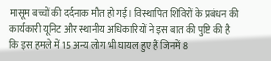मासूम बच्चों की दर्दनाक मौत हो गई। विस्थापित शिविरों के प्रबंधन की कार्यकारी यूनिट और स्थानीय अधिकारियों ने इस बात की पुष्टि की है कि इस हमले में 15 अन्य लोग भी घायल हुए हैं जिनमें 8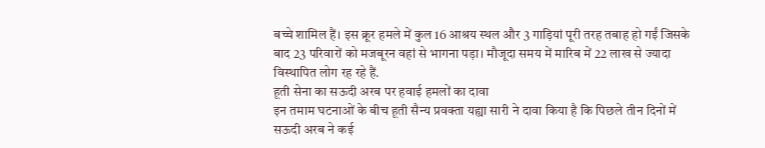बच्चे शामिल हैं। इस क्रूर हमले में कुल 16 आश्रय स्थल और 3 गाड़ियां पूरी तरह तबाह हो गईं जिसके बाद 23 परिवारों को मजबूरन वहां से भागना पड़ा। मौजूदा समय में मारिब में 22 लाख से ज्यादा विस्थापित लोग रह रहे हैं.
हूती सेना का सऊदी अरब पर हवाई हमलों का दावा
इन तमाम घटनाओं के बीच हूती सैन्य प्रवक्ता यह्या सारी ने दावा किया है कि पिछले तीन दिनों में सऊदी अरब ने कई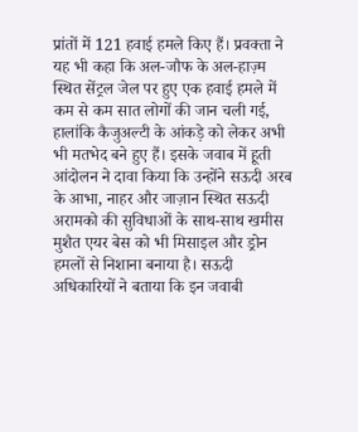प्रांतों में 121 हवाई हमले किए हैं। प्रवक्ता ने यह भी कहा कि अल-जौफ के अल-हाज़्म स्थित सेंट्रल जेल पर हुए एक हवाई हमले में कम से कम सात लोगों की जान चली गई, हालांकि कैजुअल्टी के आंकड़े को लेकर अभी भी मतभेद बने हुए हैं। इसके जवाब में हूती आंदोलन ने दावा किया कि उन्होंने सऊदी अरब के आभा, नाहर और जाज़ान स्थित सऊदी अरामको की सुविधाओं के साथ-साथ खमीस मुशैत एयर बेस को भी मिसाइल और ड्रोन हमलों से निशाना बनाया है। सऊदी अधिकारियों ने बताया कि इन जवाबी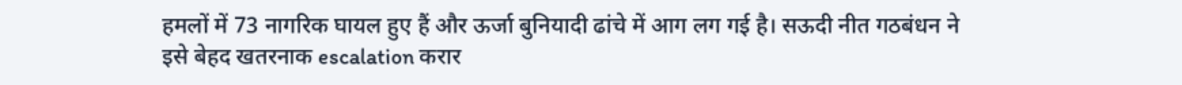हमलों में 73 नागरिक घायल हुए हैं और ऊर्जा बुनियादी ढांचे में आग लग गई है। सऊदी नीत गठबंधन ने इसे बेहद खतरनाक escalation करार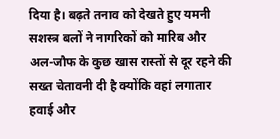दिया है। बढ़ते तनाव को देखते हुए यमनी सशस्त्र बलों ने नागरिकों को मारिब और अल-जौफ के कुछ खास रास्तों से दूर रहने की सख्त चेतावनी दी है क्योंकि वहां लगातार हवाई और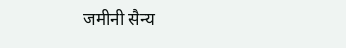जमीनी सैन्य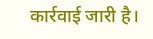कार्रवाई जारी है।